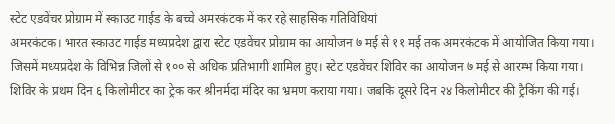स्टेट एडवेंचर प्रोग्राम में स्काउट गाईड के बच्चे अमरकंटक में कर रहे साहसिक गतिविधियां
अमरकंटक। भारत स्काउट गाईड मध्यप्रदेश द्वारा स्टेट एडवेंचर प्रोग्राम का आयोजन ७ मई से ११ मई तक अमरकंटक में आयोजित किया गया। जिसमें मध्यप्रदेश के विभिन्न जिलों से १०० से अधिक प्रतिभागी शामिल हुए। स्टेट एडवेंचर शिविर का आयोजन ७ मई से आरम्भ किया गया। शिविर के प्रथम दिन ६ किलोमीटर का ट्रेक कर श्रीनर्मदा मंदिर का भ्रमण कराया गया। जबकि दूसरे दिन २४ किलोमीटर की ट्रैकिंग की गई।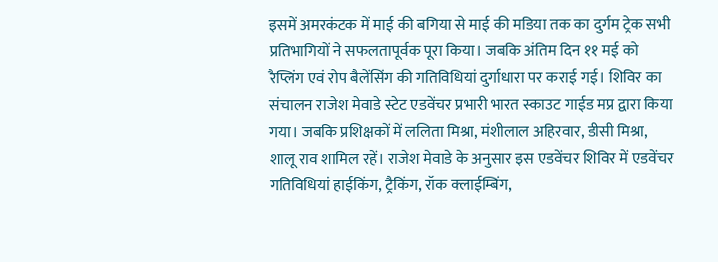इसमें अमरकंटक में माई की बगिया से माई की मडिया तक का दुर्गम ट्रेक सभी प्रतिभागियों ने सफलतापूर्वक पूरा किया। जबकि अंतिम दिन ११ मई को रैप्लिंग एवं रोप बैलेंसिंग की गतिविधियां दुर्गाधारा पर कराई गई। शिविर का संचालन राजेश मेवाडे स्टेट एडवेंचर प्रभारी भारत स्काउट गाईड मप्र द्वारा किया गया। जबकि प्रशिक्षकों में ललिता मिश्रा, मंशीलाल अहिरवार, डीसी मिश्रा, शालू राव शामिल रहें। राजेश मेवाडे के अनुसार इस एडवेंचर शिविर में एडवेंचर गतिविधियां हाईकिंग, ट्रैकिंग, रॉक क्लाईम्बिंग,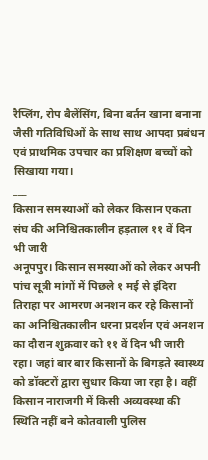रैप्लिंग, रोप बैलेंसिंग, बिना बर्तन खाना बनाना जैसी गतिविधिओं के साथ साथ आपदा प्रबंधन एवं प्राथमिक उपचार का प्रशिक्षण बच्चों को सिखाया गया।
___
किसान समस्याओं को लेकर किसान एकता संघ की अनिश्चितकालीन हड़ताल ११ वें दिन भी जारी
अनूपपुर। किसान समस्याओं को लेकर अपनी पांच सूत्री मांगों में पिछले १ मई से इंदिरा तिराहा पर आमरण अनशन कर रहे किसानों का अनिश्चितकालीन धरना प्रदर्शन एवं अनशन का दौरान शुक्रवार को ११ वें दिन भी जारी रहा। जहां बार बार किसानों के बिगड़ते स्वास्थ्य को डॉक्टरों द्वारा सुधार किया जा रहा है। वहीं किसान नाराजगी में किसी अव्यवस्था की स्थिति नहीं बने कोतवाली पुलिस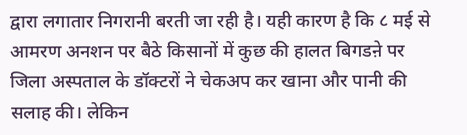द्वारा लगातार निगरानी बरती जा रही है। यही कारण है कि ८ मई से आमरण अनशन पर बैठे किसानों में कुछ की हालत बिगडऩे पर जिला अस्पताल के डॉक्टरों ने चेकअप कर खाना और पानी की सलाह की। लेकिन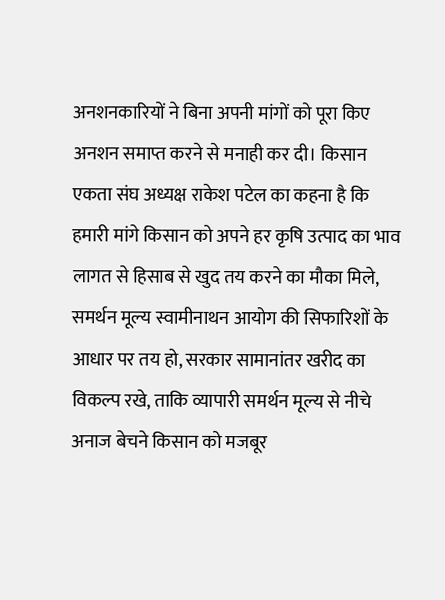अनशनकारियों ने बिना अपनी मांगों को पूरा किए अनशन समाप्त करने से मनाही कर दी। किसान एकता संघ अध्यक्ष राकेश पटेल का कहना है कि हमारी मांगे किसान को अपने हर कृषि उत्पाद का भाव लागत से हिसाब से खुद तय करने का मौका मिले, समर्थन मूल्य स्वामीनाथन आयोग की सिफारिशों के आधार पर तय हो, सरकार सामानांतर खरीद का विकल्प रखे, ताकि व्यापारी समर्थन मूल्य से नीचे अनाज बेचने किसान को मजबूर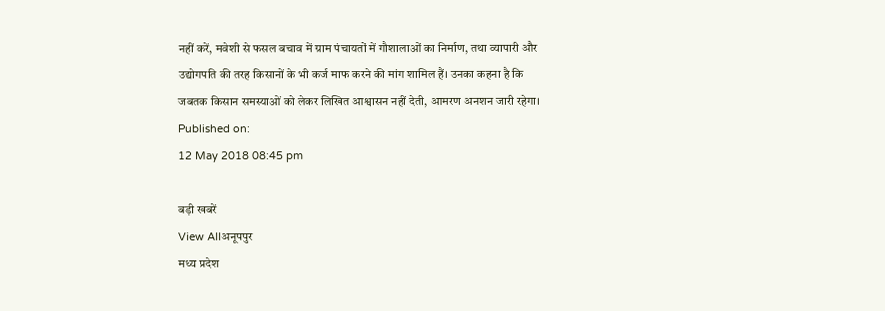नहीं करें, मवेशी से फसल बचाव में ग्राम पंचायतों में गौशालाओं का निर्माण, तथा व्यापारी और उद्योगपति की तरह किसानों के भी कर्ज माफ करने की मांग शामिल हैं। उनका कहना है कि जबतक किसान समस्याओं को लेकर लिखित आश्वासन नहीं देती, आमरण अनशन जारी रहेगा।
Published on:
12 May 2018 08:45 pm

बड़ी खबरें
View Allअनूपपुर
मध्य प्रदेश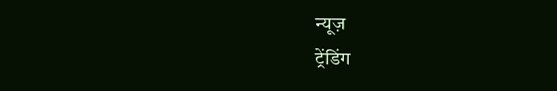न्यूज़
ट्रेंडिंग